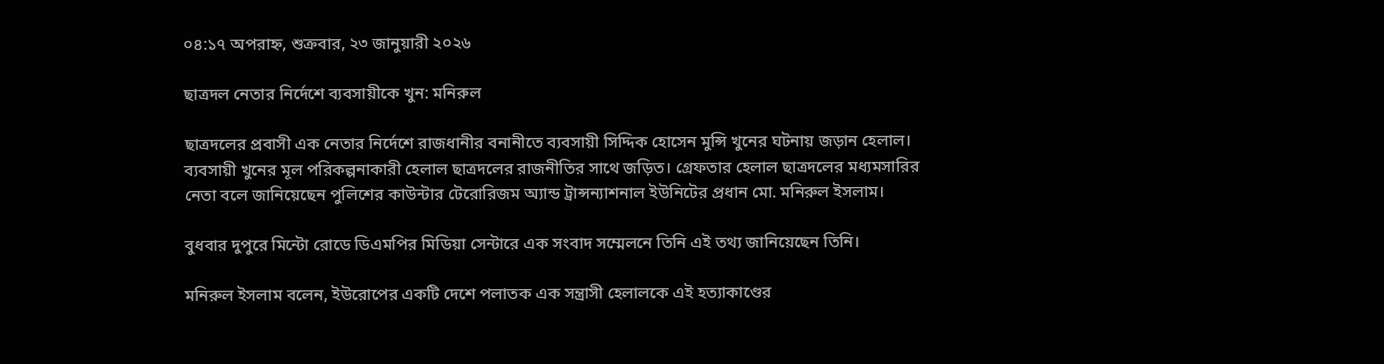০৪:১৭ অপরাহ্ন, শুক্রবার, ২৩ জানুয়ারী ২০২৬

ছাত্রদল নেতার নির্দেশে ব্যবসায়ীকে খুন: মনিরুল

ছাত্রদলের প্রবাসী এক নেতার নির্দেশে রাজধানীর বনানীতে ব্যবসায়ী সিদ্দিক হোসেন মুন্সি খুনের ঘটনায় জড়ান হেলাল। ব্যবসায়ী খুনের মূল পরিকল্পনাকারী হেলাল ছাত্রদলের রাজনীতির সাথে জড়িত। গ্রেফতার হেলাল ছাত্রদলের মধ্যমসারির নেতা বলে জানিয়েছেন পুলিশের কাউন্টার টেরোরিজম অ্যান্ড ট্রান্সন্যাশনাল ইউনিটের প্রধান মো. মনিরুল ইসলাম।

বুধবার দুপুরে মিন্টো রোডে ডিএমপির মিডিয়া সেন্টারে এক সংবাদ সম্মেলনে তিনি এই তথ্য জানিয়েছেন তিনি।

মনিরুল ইসলাম বলেন, ইউরোপের একটি দেশে পলাতক এক সন্ত্রাসী হেলালকে এই হত্যাকাণ্ডের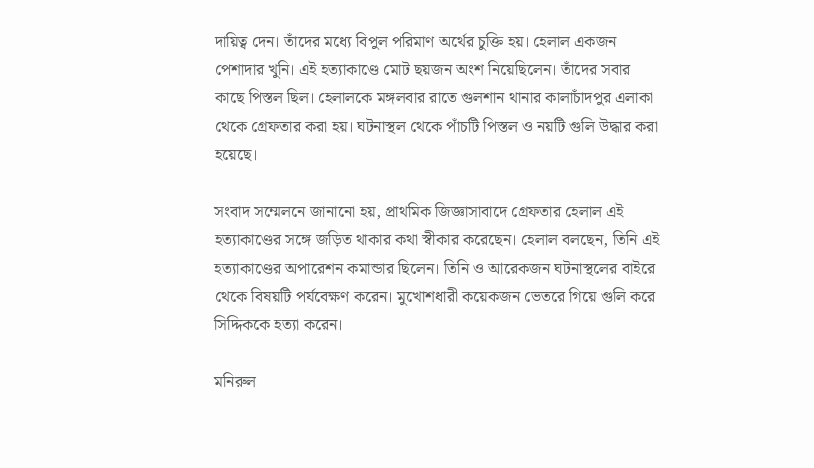দায়িত্ব দেন। তাঁদের মধ্যে বিপুল পরিমাণ অর্থের চুক্তি হয়। হেলাল একজন পেশাদার খুনি। এই হত্যাকাণ্ডে মোট ছয়জন অংশ নিয়েছিলেন। তাঁদের সবার কাছে পিস্তল ছিল। হেলালকে মঙ্গলবার রাতে গুলশান থানার কালাচাঁদপুর এলাকা থেকে গ্রেফতার করা হয়। ঘটনাস্থল থেকে পাঁচটি পিস্তল ও নয়টি গুলি উদ্ধার করা হয়েছে।

সংবাদ সম্মেলনে জানানো হয়, প্রাথমিক জিজ্ঞাসাবাদে গ্রেফতার হেলাল এই হত্যাকাণ্ডের সঙ্গে জড়িত থাকার কথা স্বীকার করেছেন। হেলাল বলছেন, তিনি এই হত্যাকাণ্ডের অপারেশন কমান্ডার ছিলেন। তিনি ও আরেকজন ঘটনাস্থলের বাইরে থেকে বিষয়টি পর্যবেক্ষণ করেন। মুখোশধারী কয়েকজন ভেতরে গিয়ে গুলি করে সিদ্দিককে হত্যা করেন।

মনিরুল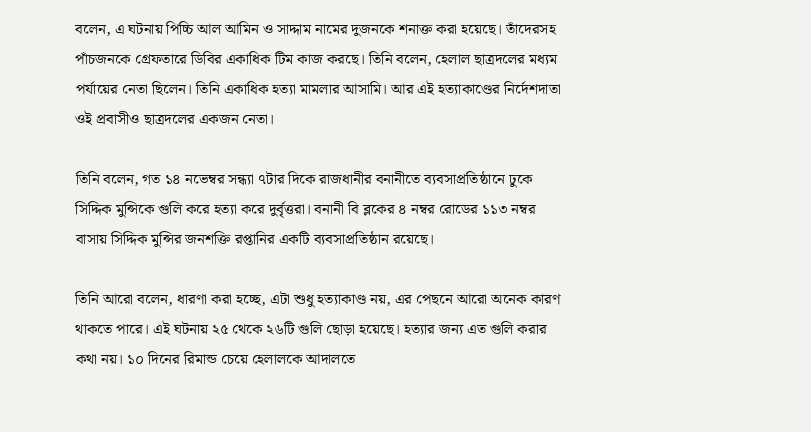বলেন, এ ঘটনায় পিচ্চি আল আমিন ও সাদ্দাম নামের দুজনকে শনাক্ত করা হয়েছে। তাঁদেরসহ পাঁচজনকে গ্রেফতারে ডিবির একাধিক টিম কাজ করছে। তিনি বলেন, হেলাল ছাত্রদলের মধ্যম পর্যায়ের নেতা ছিলেন। তিনি একাধিক হত্যা মামলার আসামি। আর এই হত্যাকাণ্ডের নির্দেশদাতা ওই প্রবাসীও ছাত্রদলের একজন নেতা।

তিনি বলেন, গত ১৪ নভেম্বর সন্ধ্যা ৭টার দিকে রাজধানীর বনানীতে ব্যবসাপ্রতিষ্ঠানে ঢুকে সিদ্দিক মুন্সিকে গুলি করে হত্যা করে দুর্বৃত্তরা। বনানী বি ব্লকের ৪ নম্বর রোডের ১১৩ নম্বর বাসায় সিদ্দিক মুন্সির জনশক্তি রপ্তানির একটি ব্যবসাপ্রতিষ্ঠান রয়েছে।

তিনি আরো বলেন, ধারণা করা হচ্ছে, এটা শুধু হত্যাকাণ্ড নয়, এর পেছনে আরো অনেক কারণ থাকতে পারে। এই ঘটনায় ২৫ থেকে ২৬টি গুলি ছোড়া হয়েছে। হত্যার জন্য এত গুলি করার কথা নয়। ১০ দিনের রিমান্ড চেয়ে হেলালকে আদালতে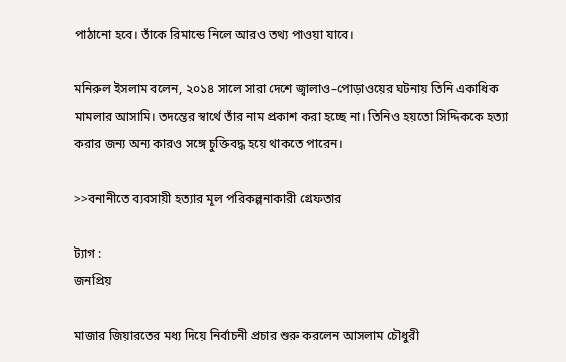পাঠানো হবে। তাঁকে রিমান্ডে নিলে আরও তথ্য পাওয়া যাবে।

মনিরুল ইসলাম বলেন, ২০১৪ সালে সারা দেশে জ্বালাও–পোড়াওয়ের ঘটনায় তিনি একাধিক মামলার আসামি। তদন্তের স্বার্থে তাঁর নাম প্রকাশ করা হচ্ছে না। তিনিও হয়তো সিদ্দিককে হত্যা করার জন্য অন্য কারও সঙ্গে চুক্তিবদ্ধ হয়ে থাকতে পারেন।

>>বনানীতে ব্যবসায়ী হত্যার মূল পরিকল্পনাকারী গ্রেফতার

ট্যাগ :
জনপ্রিয়

মাজার জিয়ারতের মধ্য দিয়ে নির্বাচনী প্রচার শুরু করলেন আসলাম চৌধুরী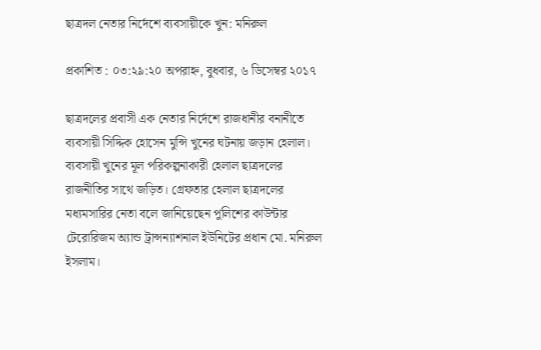ছাত্রদল নেতার নির্দেশে ব্যবসায়ীকে খুন: মনিরুল

প্রকাশিত : ০৩:২৯:২০ অপরাহ্ন, বুধবার, ৬ ডিসেম্বর ২০১৭

ছাত্রদলের প্রবাসী এক নেতার নির্দেশে রাজধানীর বনানীতে ব্যবসায়ী সিদ্দিক হোসেন মুন্সি খুনের ঘটনায় জড়ান হেলাল। ব্যবসায়ী খুনের মূল পরিকল্পনাকারী হেলাল ছাত্রদলের রাজনীতির সাথে জড়িত। গ্রেফতার হেলাল ছাত্রদলের মধ্যমসারির নেতা বলে জানিয়েছেন পুলিশের কাউন্টার টেরোরিজম অ্যান্ড ট্রান্সন্যাশনাল ইউনিটের প্রধান মো. মনিরুল ইসলাম।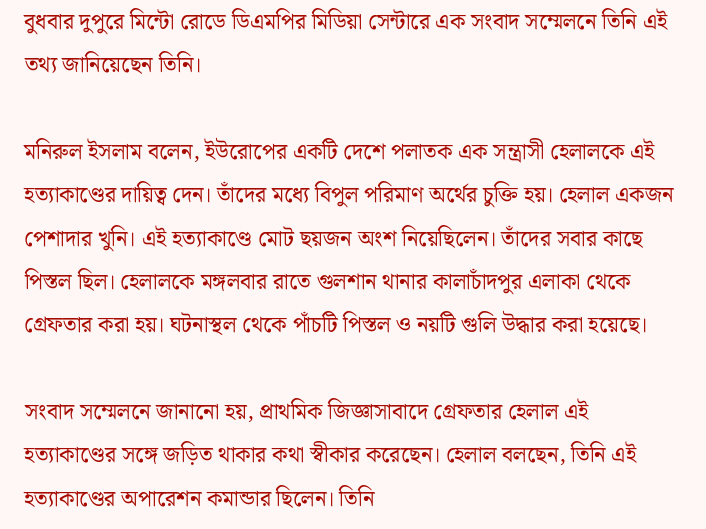বুধবার দুপুরে মিন্টো রোডে ডিএমপির মিডিয়া সেন্টারে এক সংবাদ সম্মেলনে তিনি এই তথ্য জানিয়েছেন তিনি।

মনিরুল ইসলাম বলেন, ইউরোপের একটি দেশে পলাতক এক সন্ত্রাসী হেলালকে এই হত্যাকাণ্ডের দায়িত্ব দেন। তাঁদের মধ্যে বিপুল পরিমাণ অর্থের চুক্তি হয়। হেলাল একজন পেশাদার খুনি। এই হত্যাকাণ্ডে মোট ছয়জন অংশ নিয়েছিলেন। তাঁদের সবার কাছে পিস্তল ছিল। হেলালকে মঙ্গলবার রাতে গুলশান থানার কালাচাঁদপুর এলাকা থেকে গ্রেফতার করা হয়। ঘটনাস্থল থেকে পাঁচটি পিস্তল ও নয়টি গুলি উদ্ধার করা হয়েছে।

সংবাদ সম্মেলনে জানানো হয়, প্রাথমিক জিজ্ঞাসাবাদে গ্রেফতার হেলাল এই হত্যাকাণ্ডের সঙ্গে জড়িত থাকার কথা স্বীকার করেছেন। হেলাল বলছেন, তিনি এই হত্যাকাণ্ডের অপারেশন কমান্ডার ছিলেন। তিনি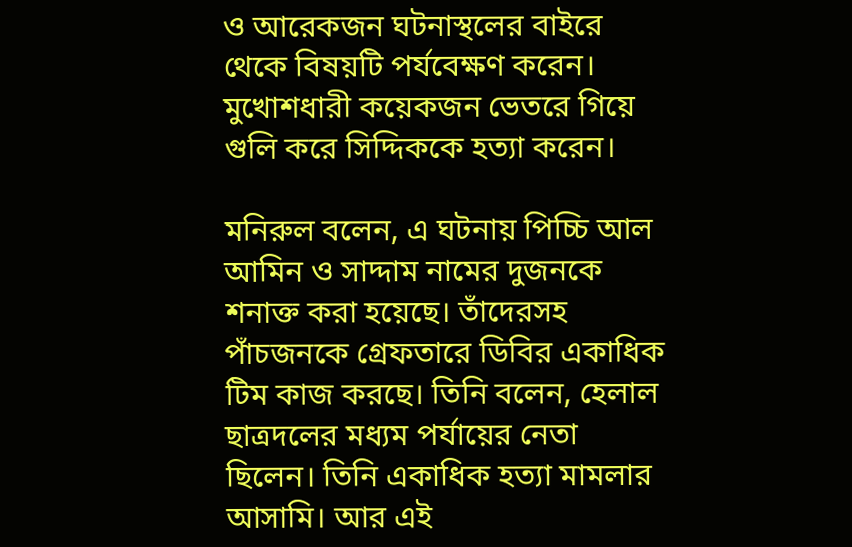ও আরেকজন ঘটনাস্থলের বাইরে থেকে বিষয়টি পর্যবেক্ষণ করেন। মুখোশধারী কয়েকজন ভেতরে গিয়ে গুলি করে সিদ্দিককে হত্যা করেন।

মনিরুল বলেন, এ ঘটনায় পিচ্চি আল আমিন ও সাদ্দাম নামের দুজনকে শনাক্ত করা হয়েছে। তাঁদেরসহ পাঁচজনকে গ্রেফতারে ডিবির একাধিক টিম কাজ করছে। তিনি বলেন, হেলাল ছাত্রদলের মধ্যম পর্যায়ের নেতা ছিলেন। তিনি একাধিক হত্যা মামলার আসামি। আর এই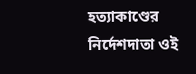হত্যাকাণ্ডের নির্দেশদাতা ওই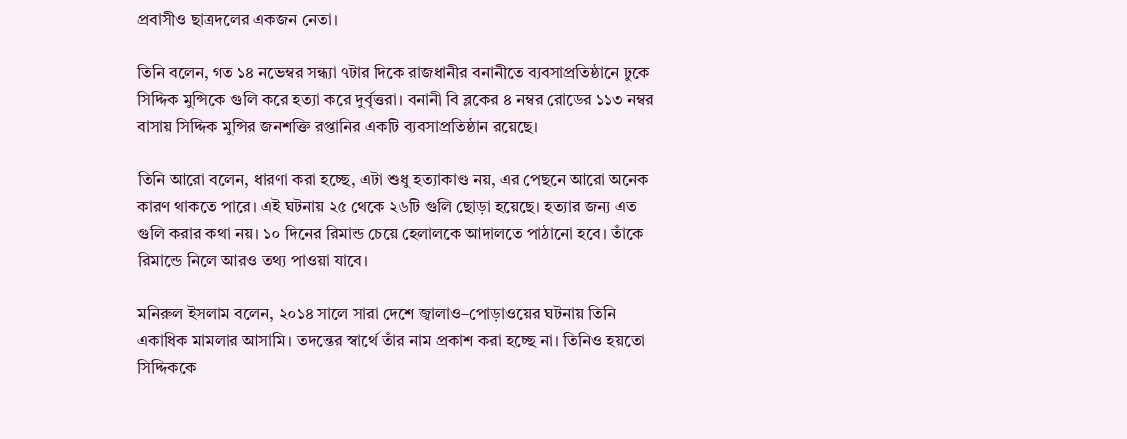প্রবাসীও ছাত্রদলের একজন নেতা।

তিনি বলেন, গত ১৪ নভেম্বর সন্ধ্যা ৭টার দিকে রাজধানীর বনানীতে ব্যবসাপ্রতিষ্ঠানে ঢুকে সিদ্দিক মুন্সিকে গুলি করে হত্যা করে দুর্বৃত্তরা। বনানী বি ব্লকের ৪ নম্বর রোডের ১১৩ নম্বর বাসায় সিদ্দিক মুন্সির জনশক্তি রপ্তানির একটি ব্যবসাপ্রতিষ্ঠান রয়েছে।

তিনি আরো বলেন, ধারণা করা হচ্ছে, এটা শুধু হত্যাকাণ্ড নয়, এর পেছনে আরো অনেক কারণ থাকতে পারে। এই ঘটনায় ২৫ থেকে ২৬টি গুলি ছোড়া হয়েছে। হত্যার জন্য এত গুলি করার কথা নয়। ১০ দিনের রিমান্ড চেয়ে হেলালকে আদালতে পাঠানো হবে। তাঁকে রিমান্ডে নিলে আরও তথ্য পাওয়া যাবে।

মনিরুল ইসলাম বলেন, ২০১৪ সালে সারা দেশে জ্বালাও–পোড়াওয়ের ঘটনায় তিনি একাধিক মামলার আসামি। তদন্তের স্বার্থে তাঁর নাম প্রকাশ করা হচ্ছে না। তিনিও হয়তো সিদ্দিককে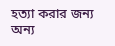হত্যা করার জন্য অন্য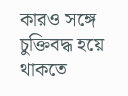কারও সঙ্গে চুক্তিবদ্ধ হয়ে থাকতে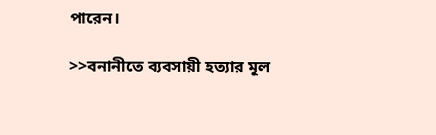পারেন।

>>বনানীতে ব্যবসায়ী হত্যার মূল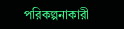পরিকল্পনাকারী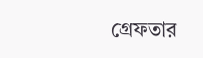গ্রেফতার